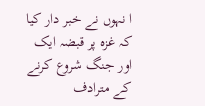ا نہوں نے خبر دار کیا کہ غزہ پر قبضہ ایک اور جنگ شروع کرنے کے مترادف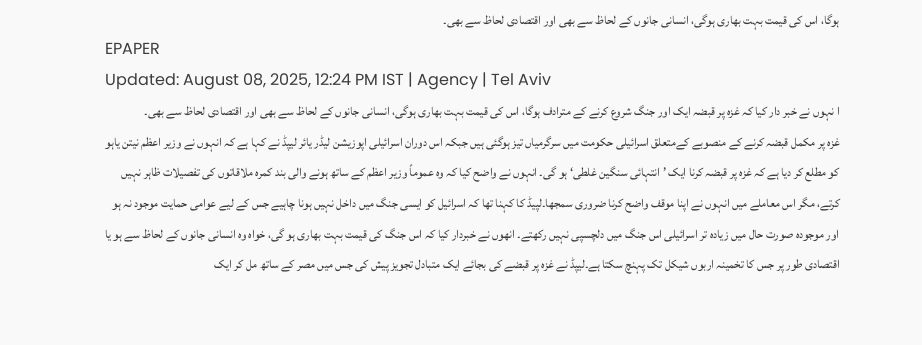ہوگا، اس کی قیمت بہت بھاری ہوگی، انسانی جانوں کے لحاظ سے بھی اور اقتصادی لحاظ سے بھی۔
EPAPER
Updated: August 08, 2025, 12:24 PM IST | Agency | Tel Aviv
ا نہوں نے خبر دار کیا کہ غزہ پر قبضہ ایک اور جنگ شروع کرنے کے مترادف ہوگا، اس کی قیمت بہت بھاری ہوگی، انسانی جانوں کے لحاظ سے بھی اور اقتصادی لحاظ سے بھی۔
غزہ پر مکمل قبضہ کرنے کے منصوبے کےمتعلق اسرائیلی حکومت میں سرگرمیاں تیز ہوگئی ہیں جبکہ اس دوران اسرائیلی اپوزیشن لیڈر یائر لیپڈ نے کہا ہے کہ انہوں نے وزیر اعظم نیتن یاہو کو مطلع کر دیا ہے کہ غزہ پر قبضہ کرنا ایک ’انتہائی سنگین غلطی‘ ہو گی۔ انہوں نے واضح کیا کہ وہ عموماً وزیر اعظم کے ساتھ ہونے والی بند کمرہ ملاقاتوں کی تفصیلات ظاہر نہیں کرتے، مگر اس معاملے میں انہوں نے اپنا موقف واضح کرنا ضروری سمجھا۔لپیڈ کا کہنا تھا کہ اسرائیل کو ایسی جنگ میں داخل نہیں ہونا چاہیے جس کے لیے عوامی حمایت موجود نہ ہو اور موجودہ صورت حال میں زیادہ تر اسرائیلی اس جنگ میں دلچسپی نہیں رکھتے۔ انھوں نے خبردار کیا کہ اس جنگ کی قیمت بہت بھاری ہو گی، خواہ وہ انسانی جانوں کے لحاظ سے ہو یا اقتصادی طور پر جس کا تخمینہ اربوں شیکل تک پہنچ سکتا ہے۔لیپڈ نے غزہ پر قبضے کی بجائے ایک متبادل تجویز پیش کی جس میں مصر کے ساتھ مل کر ایک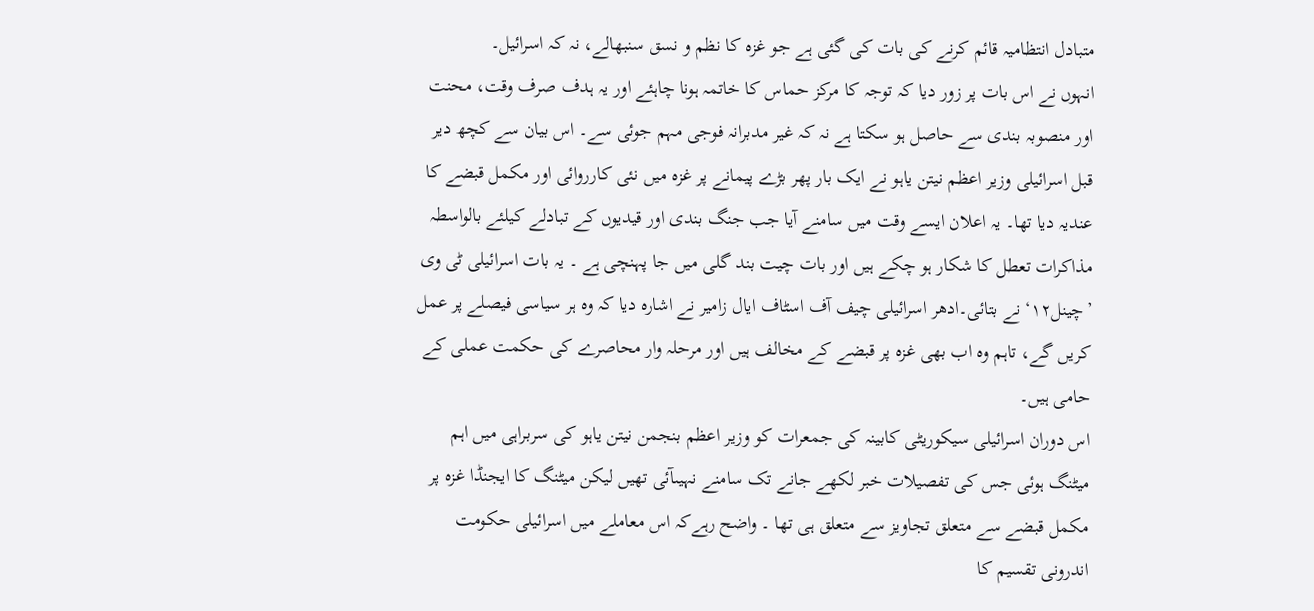متبادل انتظامیہ قائم کرنے کی بات کی گئی ہے جو غزہ کا نظم و نسق سنبھالے، نہ کہ اسرائیل۔
انہوں نے اس بات پر زور دیا کہ توجہ کا مرکز حماس کا خاتمہ ہونا چاہئے اور یہ ہدف صرف وقت، محنت اور منصوبہ بندی سے حاصل ہو سکتا ہے نہ کہ غیر مدبرانہ فوجی مہم جوئی سے۔ اس بیان سے کچھ دیر قبل اسرائیلی وزیر اعظم نیتن یاہو نے ایک بار پھر بڑے پیمانے پر غزہ میں نئی کارروائی اور مکمل قبضے کا عندیہ دیا تھا۔ یہ اعلان ایسے وقت میں سامنے آیا جب جنگ بندی اور قیدیوں کے تبادلے کیلئے بالواسطہ مذاکرات تعطل کا شکار ہو چکے ہیں اور بات چیت بند گلی میں جا پہنچی ہے ۔ یہ بات اسرائیلی ٹی وی ’چینل۱۲‘ نے بتائی۔ادھر اسرائیلی چیف آف اسٹاف ایال زامیر نے اشارہ دیا کہ وہ ہر سیاسی فیصلے پر عمل کریں گے، تاہم وہ اب بھی غزہ پر قبضے کے مخالف ہیں اور مرحلہ وار محاصرے کی حکمت عملی کے حامی ہیں۔
اس دوران اسرائیلی سیکوریٹی کابینہ کی جمعرات کو وزیر اعظم بنجمن نیتن یاہو کی سربراہی میں اہم میٹنگ ہوئی جس کی تفصیلات خبر لکھے جانے تک سامنے نہیںآئی تھیں لیکن میٹنگ کا ایجنڈا غزہ پر مکمل قبضے سے متعلق تجاویز سے متعلق ہی تھا ۔ واضح رہےکہ اس معاملے میں اسرائیلی حکومت اندرونی تقسیم کا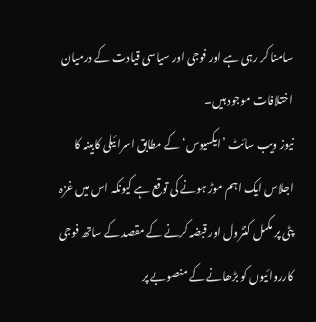سامنا کر رہی ہے اور فوجی اور سیاسی قیادت کے درمیان اختلافات موجود ہیں۔
نیوز ویب سائٹ ’ایکسیوس‘ کے مطابق اسرائیلی کابینہ کا اجلاس ایک اہم موڑ ہونے کی توقع ہے کیونکہ اس میں غزہ پٹی پر مکمل کنٹرول اور قبضہ کرنے کے مقصد کے ساتھ فوجی کارروائیوں کو بڑھانے کے منصوبے پر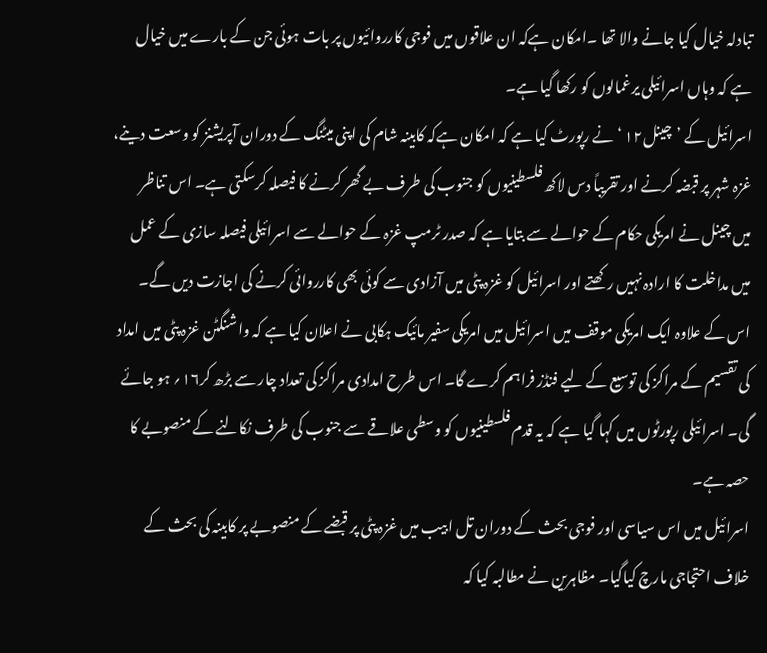تبادلہ خیال کیا جانے والا تھا ۔امکان ہےکہ ان علاقوں میں فوجی کارروائیوں پر بات ہوئی جن کے بارے میں خیال ہے کہ وہاں اسرائیلی یرغمالوں کو رکھا گیا ہے۔
اسرائیل کے ’چینل۱۲ ‘نے رپورٹ کیا ہے کہ امکان ہےکہ کابینہ شام کی اپنی میٹنگ کے دوران آپریشنز کو وسعت دینے، غزہ شہر پر قبضہ کرنے اور تقریباً دس لاکھ فلسطینیوں کو جنوب کی طرف بے گھر کرنے کا فیصلہ کرسکتی ہے۔ اس تناظر میں چینل نے امریکی حکام کے حوالے سے بتایا ہے کہ صدر ٹرمپ غزہ کے حوالے سے اسرائیلی فیصلہ سازی کے عمل میں مداخلت کا ارادہ نہیں رکھتے اور اسرائیل کو غزہ پٹی میں آزادی سے کوئی بھی کارروائی کرنے کی اجازت دیں گے۔
اس کے علاوہ ایک امریکی موقف میں اسرائیل میں امریکی سفیر مائیک ہکابی نے اعلان کیا ہے کہ واشنگٹن غزہ پٹی میں امداد کی تقسیم کے مراکز کی توسیع کے لیے فنڈز فراہم کرے گا۔ اس طرح امدادی مراکز کی تعداد چار سے بڑھ کر۱۶؍ ہو جائے گی۔ اسرائیلی رپورٹوں میں کہا گیا ہے کہ یہ قدم فلسطینیوں کو وسطی علاقے سے جنوب کی طرف نکالنے کے منصوبے کا حصہ ہے۔
اسرائیل میں اس سیاسی اور فوجی بحث کے دوران تل ابیب میں غزہ پٹی پر قبضے کے منصوبے پر کابینہ کی بحث کے خلاف احتجاجی مارچ کیاگیا۔ مظاہرین نے مطالبہ کیا کہ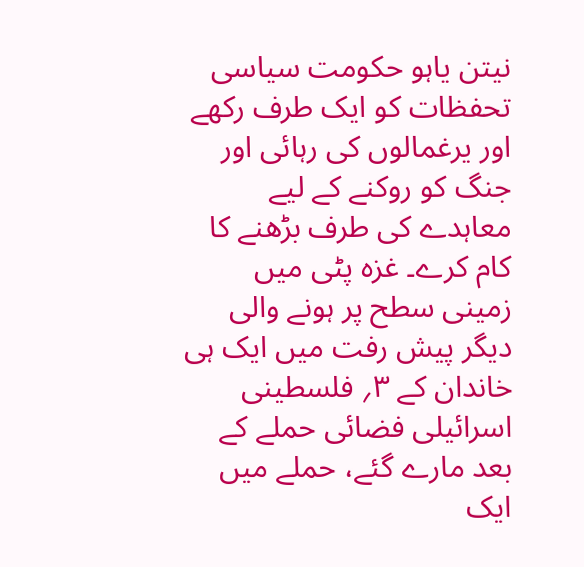نیتن یاہو حکومت سیاسی تحفظات کو ایک طرف رکھے اور یرغمالوں کی رہائی اور جنگ کو روکنے کے لیے معاہدے کی طرف بڑھنے کا کام کرے۔ غزہ پٹی میں زمینی سطح پر ہونے والی دیگر پیش رفت میں ایک ہی خاندان کے ۳؍ فلسطینی اسرائیلی فضائی حملے کے بعد مارے گئے، حملے میں ایک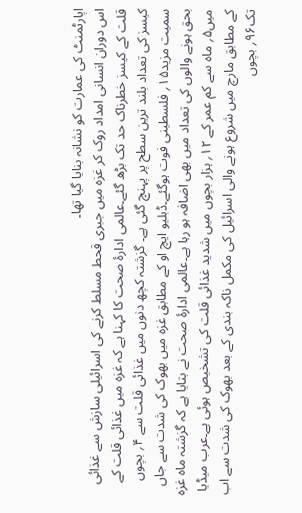اپارٹمنٹ کی عمارت کو نشانہ بنایا گیا تھا۔
اس دوران انسانی امداد روک کر غزہ میں جبری قحط مسلط کرنے کی اسرائیلی سازش سے غذائی قلت کے کیسز خطرناک حد تک بڑھ گئے۔عالمی ادارۂ صحت کا کہنا ہے کہ غزہ میں غذائی قلت کے کیسز کی تعداد بلند ترین سطح پر پہنچ گئی ہے۔ گزشتہ کچھ دنوں میں غذائی قلت سے ۴؍ بچوں سمیت مزید۱۵؍ فلسطینی فوت ہوگئے۔ڈبلیو ایچ او کے مطابق غزہ میں بھوک کی شدت سے جاں بحق ہونے والوں کی تعداد میں بھی اضافہ ہو رہا ہے۔عالمی ادارۂ صحت نے بتایا ہے کہ گزشتہ ماہ غزہ میں۵؍ ماہ سے کم عمر کے ۱۲؍ ہزار بچوں میں شدید غذائی قلت کی تشخیص ہوئی ہے۔عرب میڈیا کے مطابق مارچ میں شروع ہونے والی اسرائیل کی مکمل ناکہ بندی کے بعد بھوک کی شدت سے اب تک۹۶؍ بچوں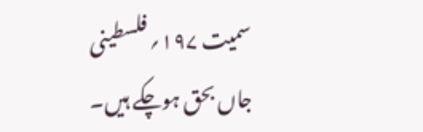سمیت ۱۹۷؍ فلسطینی جاں بحق ہوچکے ہیں۔